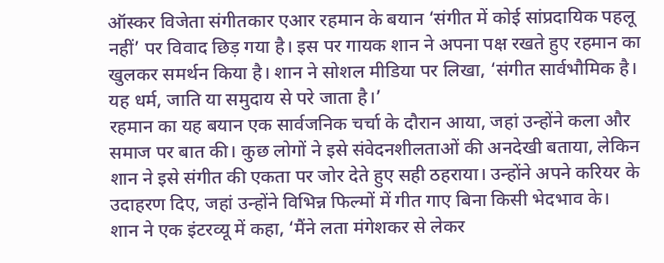ऑस्कर विजेता संगीतकार एआर रहमान के बयान ‘संगीत में कोई सांप्रदायिक पहलू नहीं’ पर विवाद छिड़ गया है। इस पर गायक शान ने अपना पक्ष रखते हुए रहमान का खुलकर समर्थन किया है। शान ने सोशल मीडिया पर लिखा, ‘संगीत सार्वभौमिक है। यह धर्म, जाति या समुदाय से परे जाता है।’
रहमान का यह बयान एक सार्वजनिक चर्चा के दौरान आया, जहां उन्होंने कला और समाज पर बात की। कुछ लोगों ने इसे संवेदनशीलताओं की अनदेखी बताया, लेकिन शान ने इसे संगीत की एकता पर जोर देते हुए सही ठहराया। उन्होंने अपने करियर के उदाहरण दिए, जहां उन्होंने विभिन्न फिल्मों में गीत गाए बिना किसी भेदभाव के।
शान ने एक इंटरव्यू में कहा, ‘मैंने लता मंगेशकर से लेकर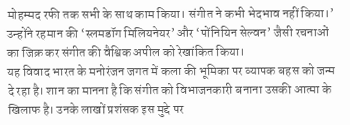मोहम्मद रफी तक सभी के साथ काम किया। संगीत ने कभी भेदभाव नहीं किया।’ उन्होंने रहमान की ‘स्लमडॉग मिलियनेयर’ और ‘पोंनियिन सेल्वन’ जैसी रचनाओं का जिक्र कर संगीत की वैश्विक अपील को रेखांकित किया।
यह विवाद भारत के मनोरंजन जगत में कला की भूमिका पर व्यापक बहस को जन्म दे रहा है। शान का मानना है कि संगीत को विभाजनकारी बनाना उसकी आत्मा के खिलाफ है। उनके लाखों प्रशंसक इस मुद्दे पर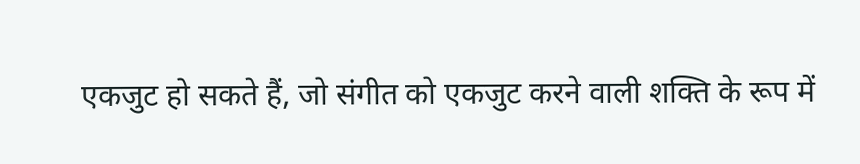एकजुट हो सकते हैं, जो संगीत को एकजुट करने वाली शक्ति के रूप में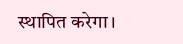स्थापित करेगा।